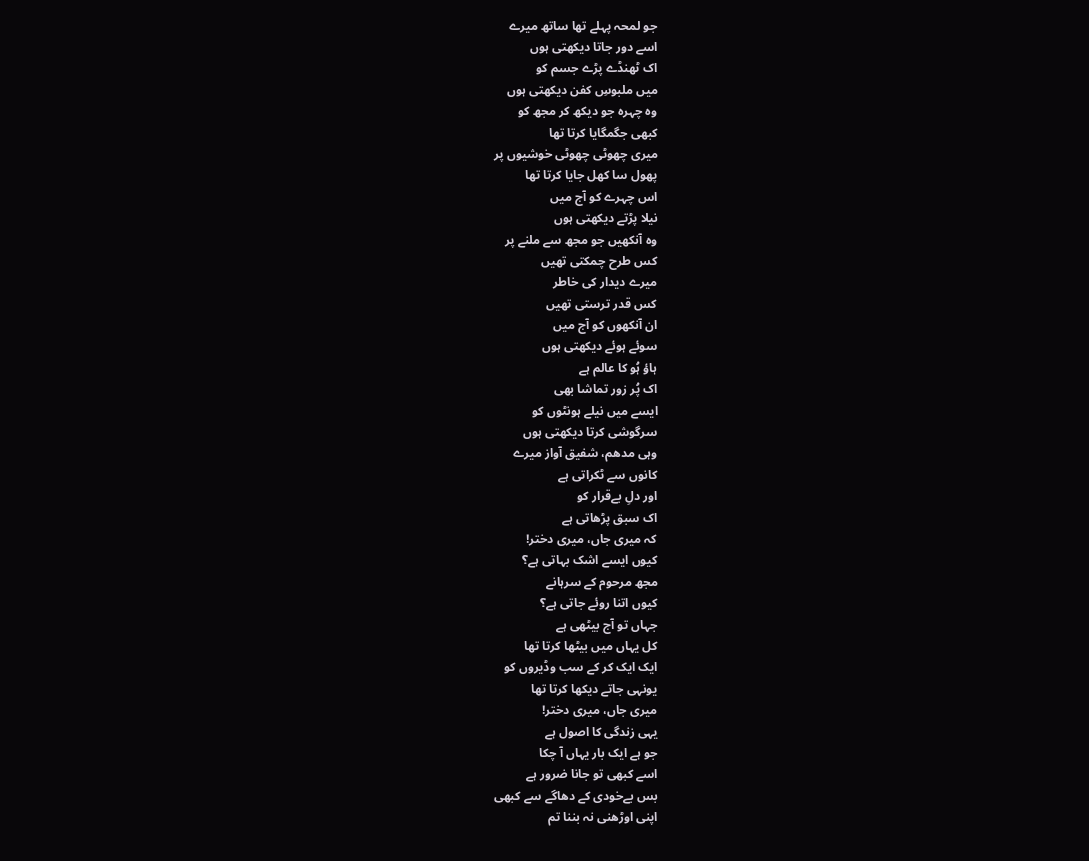جو لمحہ پہلے تھا ساتھ میرے
اسے دور جاتا دیکھتی ہوں
اک ٹھنڈے پڑے جسم کو
میں ملبوسِ کفن دیکھتی ہوں
وہ چہرہ جو دیکھ کر مجھ کو
کبھی جگمگایا کرتا تھا
میری چھوٹی چھوٹی خوشیوں پر
پھول سا کھل جایا کرتا تھا
اس چہرے کو آج میں
نیلا پڑتے دیکھتی ہوں
وہ آنکھیں جو مجھ سے ملنے پر
کس طرح چمکتی تھیں
میرے دیدار کی خاطر
کس قدر ترستی تھیں
ان آنکھوں کو آج میں
سوئے ہوئے دیکھتی ہوں
ہاؤ ہُو کا عالم ہے
اک پُر زور تماشا بھی
ایسے میں نیلے ہونٹوں کو
سرگوشی کرتا دیکھتی ہوں
وہی مدھم، شفیق آواز میرے
کانوں سے ٹکراتی ہے
اور دلِ بےقرار کو
اک سبق پڑھاتی ہے
کہ میری جاں، میری دختر!
کیوں ایسے اشک بہاتی ہے؟
مجھ مرحوم کے سرہانے
کیوں اتنا روئے جاتی ہے؟
جہاں تو آج بیٹھی ہے
کل یہاں میں بیٹھا کرتا تھا
ایک ایک کر کے سب وڈیروں کو
یونہی جاتے دیکھا کرتا تھا
میری جاں، میری دختر!
یہی زندگی کا اصول ہے
جو ہے ایک بار یہاں آ چکا
اسے کبھی تو جانا ضرور ہے
بس بےخودی کے دھاگے سے کبھی
اپنی اوڑھنی نہ بننا تم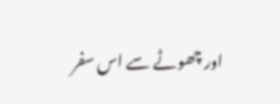اور چھوٹے سے اس سفر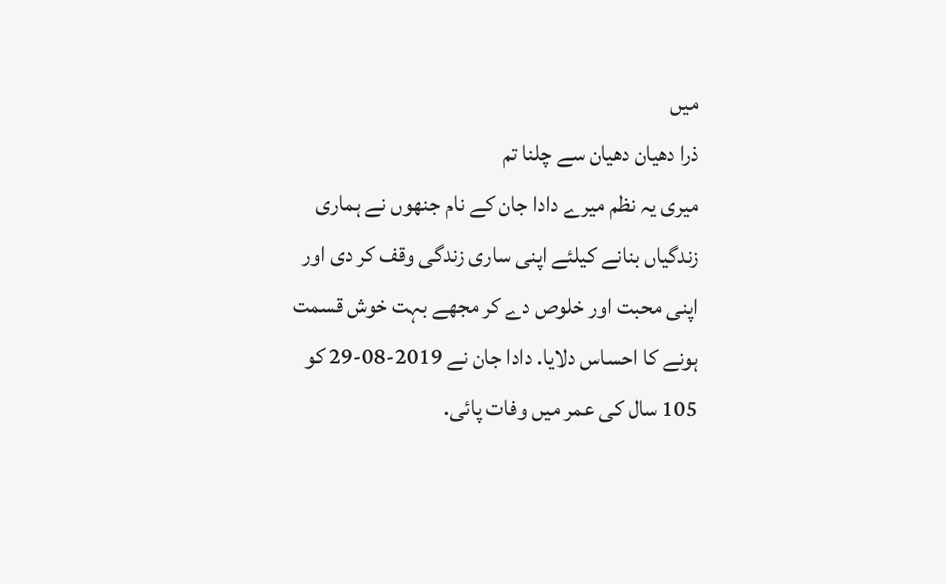میں
ذرا دھیان دھیان سے چلنا تم
میری یہ نظم میرے دادا جان کے نام جنھوں نے ہماری زندگیاں بنانے کیلئے اپنی ساری زندگی وقف کر دی اور اپنی محبت اور خلوص دے کر مجھے بہت خوش قسمت ہونے کا احساس دلایا. دادا جان نے 2019-08-29 کو 105 سال کی عمر میں وفات پائی.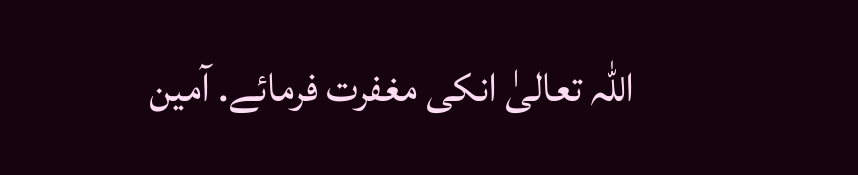اللہ تعالیٰ انکی مغفرت فرمائے. آمین